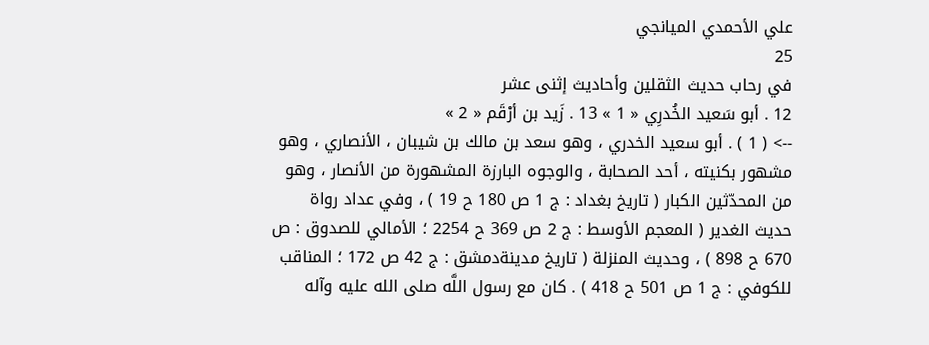علي الأحمدي الميانجي
25
في رحاب حديث الثقلين وأحاديث إثنى عشر
12 . أبو سَعيد الخُدرِي « 1 » 13 . زَيد بن أرْقَم « 2 »
--> ( 1 ) . أبو سعيد الخدري ، وهو سعد بن مالك بن شيبان ، الأنصاري ، وهو مشهور بكنيته ، أحد الصحابة ، والوجوه البارزة المشهورة من الأنصار ، وهو من المحدّثين الكبار ( تاريخ بغداد : ج 1 ص 180 ح 19 ) ، وفي عداد رواة حديث الغدير ( المعجم الأوسط : ج 2 ص 369 ح 2254 ؛ الأمالي للصدوق : ص 670 ح 898 ) ، وحديث المنزلة ( تاريخ مدينةدمشق : ج 42 ص 172 ؛ المناقب للكوفي : ج 1 ص 501 ح 418 ) . كان مع رسول اللَّه صلى الله عليه وآله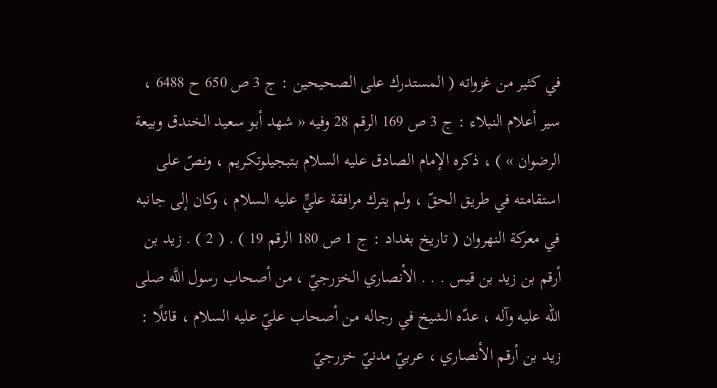في كثير من غزواته ( المستدرك على الصحيحين : ج 3 ص 650 ح 6488 ، سير أعلام النبلاء : ج 3 ص 169 الرقم 28 وفيه « شهد أبو سعيد الخندق وبيعة الرضوان » ) ، ذكره الإمام الصادق عليه السلام بتبجيلوتكريم ، ونصّ على استقامته في طريق الحقّ ، ولم يترك مرافقة عليٍّ عليه السلام ، وكان إلى جانبه في معركة النهروان ( تاريخ بغداد : ج 1 ص 180 الرقم 19 ) . ( 2 ) . زيد بن أرقم بن زيد بن قيس . . . الأنصاري الخزرجيّ ، من أصحاب رسول اللَّه صلى الله عليه وآله ، عدّه الشيخ في رجاله من أصحاب عليّ عليه السلام ، قائلًا : زيد بن أرقم الأنصاري ، عربيّ مدنيّ خزرجيّ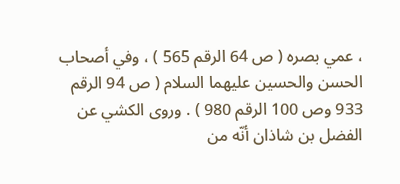، عمي بصره ( ص 64 الرقم 565 ) ، وفي أصحاب الحسن والحسين عليهما السلام ( ص 94 الرقم 933 وص 100 الرقم 980 ) . وروى الكشي عن الفضل بن شاذان أنّه من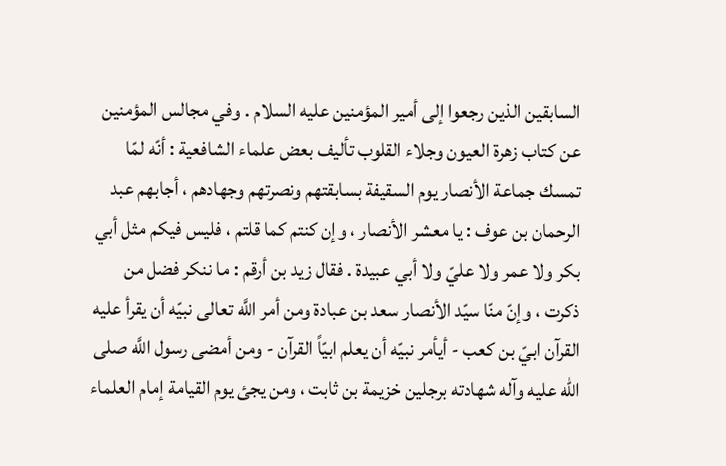السابقين الذين رجعوا إلى أمير المؤمنين عليه السلام . وفي مجالس المؤمنين عن كتاب زهرة العيون وجلاء القلوب تأليف بعض علماء الشافعية : أنّه لمّا تمسك جماعة الأنصار يوم السقيفة بسابقتهم ونصرتهم وجهادهم ، أجابهم عبد الرحمان بن عوف : يا معشر الأنصار ، وإن كنتم كما قلتم ، فليس فيكم مثل أبي بكر ولا عمر ولا عليّ ولا أبي عبيدة . فقال زيد بن أرقم : ما ننكر فضل من ذكرت ، وإنّ منّا سيّد الأنصار سعد بن عبادة ومن أمر اللَّه تعالى نبيّه أن يقرأ عليه القرآن ابيّ بن كعب - أيأمر نبيّه أن يعلم ابيّاً القرآن - ومن أمضى رسول اللَّه صلى الله عليه وآله شهادته برجلين خزيمة بن ثابت ، ومن يجئ يوم القيامة إمام العلماء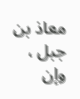معاذ بن جبل ، وإن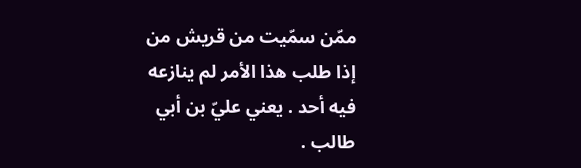ممّن سمّيت من قريش من إذا طلب هذا الأمر لم ينازعه فيه أحد . يعني عليّ بن أبي طالب .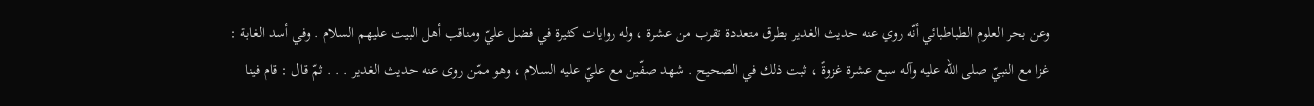وعن بحر العلوم الطباطبائي أنّه روي عنه حديث الغدير بطرق متعددة تقرب من عشرة ، وله روايات كثيرة في فضل عليّ ومناقب أهل البيت عليهم السلام . وفي أسد الغابة : غزا مع النبيّ صلى الله عليه وآله سبع عشرة غزوةً ، ثبت ذلك في الصحيح . شهد صفّين مع عليّ عليه السلام ، وهو ممّن روى عنه حديث الغدير . . . ثمّ قال : قام فينا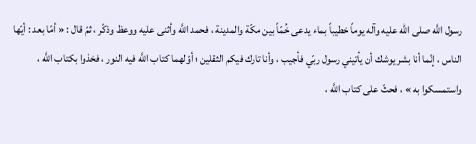رسول اللَّه صلى الله عليه وآله يوماً خطيباً بماء يدعى خُمّاً بين مكّة والمدينة ، فحمد اللَّه وأثنى عليه ووعظ وذكّر ، ثمّ قال : « أمّا بعد : أيّها الناس ، إنّما أنا بشر يوشك أن يأتيني رسول ربّي فأجيب ، وأنا تارك فيكم الثقلين ؛ أوّلهما كتاب اللَّه فيه النور ، فخذوا بكتاب اللَّه ، واستمسكوا به » ، فحثّ على كتاب اللَّه ،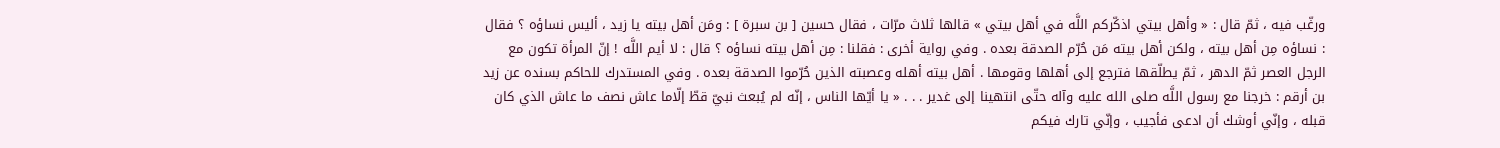ورغّب فيه ، ثمّ قال : « وأهل بيتي اذكّركم اللَّه في أهل بيتي » قالها ثلاث مرّات ، فقال حسين [ بن سبرة ] : ومَن أهل بيته يا زيد ، أليس نساؤه ؟ فقال : نساؤه مِن أهل بيته ، ولكن أهل بيته مَن حُرّم الصدقة بعده . وفي رواية أخرى : فقلنا : مِن أهل بيته نساؤه ؟ قال : لا أيم اللَّه ! إنّ المرأة تكون مع الرجل العصر ثمّ الدهر ، ثمّ يطلّقها فترجع إلى أهلها وقومها . أهل بيته أهله وعصبته الذين حُرّموا الصدقة بعده . وفي المستدرك للحاكم بسنده عن زيد بن أرقم : خرجنا مع رسول اللَّه صلى الله عليه وآله حتّى انتهينا إلى غدير . . . « يا أيّها الناس ، إنّه لم يُبعث نبيّ قطّ إلّاما عاش نصف ما عاش الذي كان قبله ، وإنّي أوشك أن ادعى فأجيب ، وإنّي تارك فيكم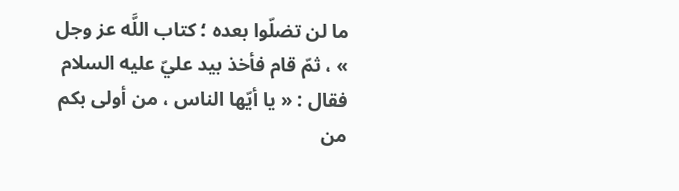ما لن تضلّوا بعده ؛ كتاب اللَّه عز وجل » ، ثمّ قام فأخذ بيد عليّ عليه السلام فقال : « يا أيّها الناس ، من أولى بكم من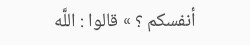أنفسكم ؟ » قالوا : اللَّه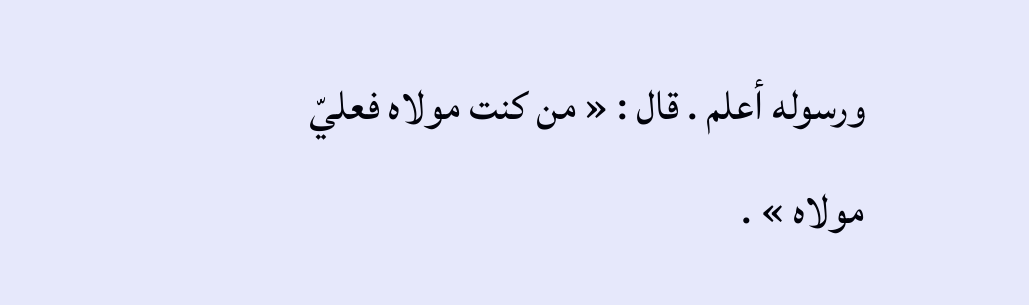ورسوله أعلم . قال : « من كنت مولاه فعليّ مولاه » .